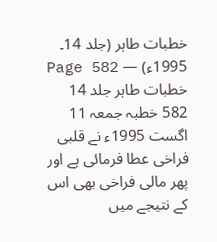خطبات طاہر (جلد 14۔ 1995ء) — Page 582
خطبات طاہر جلد 14 582 خطبہ جمعہ 11 اگست 1995ء نے قلبی فراخی عطا فرمائی ہے اور پھر مالی فراخی بھی اس کے نتیجے میں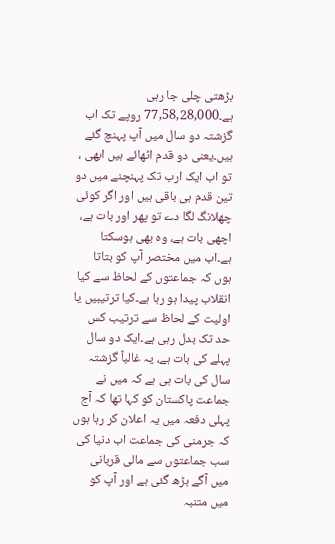بڑھتی چلی جا رہی ہے۔77,58,28,000 روپے تک اب گزشتہ دو سال میں آپ پہنچ گئے ہیں۔یعنی دو قدم اٹھائے ہیں ابھی ، تو اب ایک ارب تک پہنچنے میں دو تین قدم ہی باقی ہیں اور اگر کوئی چھلانگ لگا دے تو پھر اور بات ہے، اچھی بات ہے، وہ بھی ہوسکتا ہے۔اب میں مختصر آپ کو بتاتا ہوں کہ جماعتوں کے لحاظ سے کیا انقلاب پیدا ہو رہا ہے۔کیا ترتیبیں یا اولیت کے لحاظ سے ترتیب کس حد تک بدل رہی ہے۔ایک دو سال پہلے کی بات ہے، یہ غالباً گزشتہ سال کی بات ہی ہے کہ میں نے جماعت پاکستان کو کہا تھا کہ آج پہلی دفعہ میں یہ اعلان کر رہا ہوں کہ جرمنی کی جماعت اب دنیا کی سب جماعتوں سے مالی قربانی میں آگے بڑھ گئی ہے اور آپ کو میں متنبہ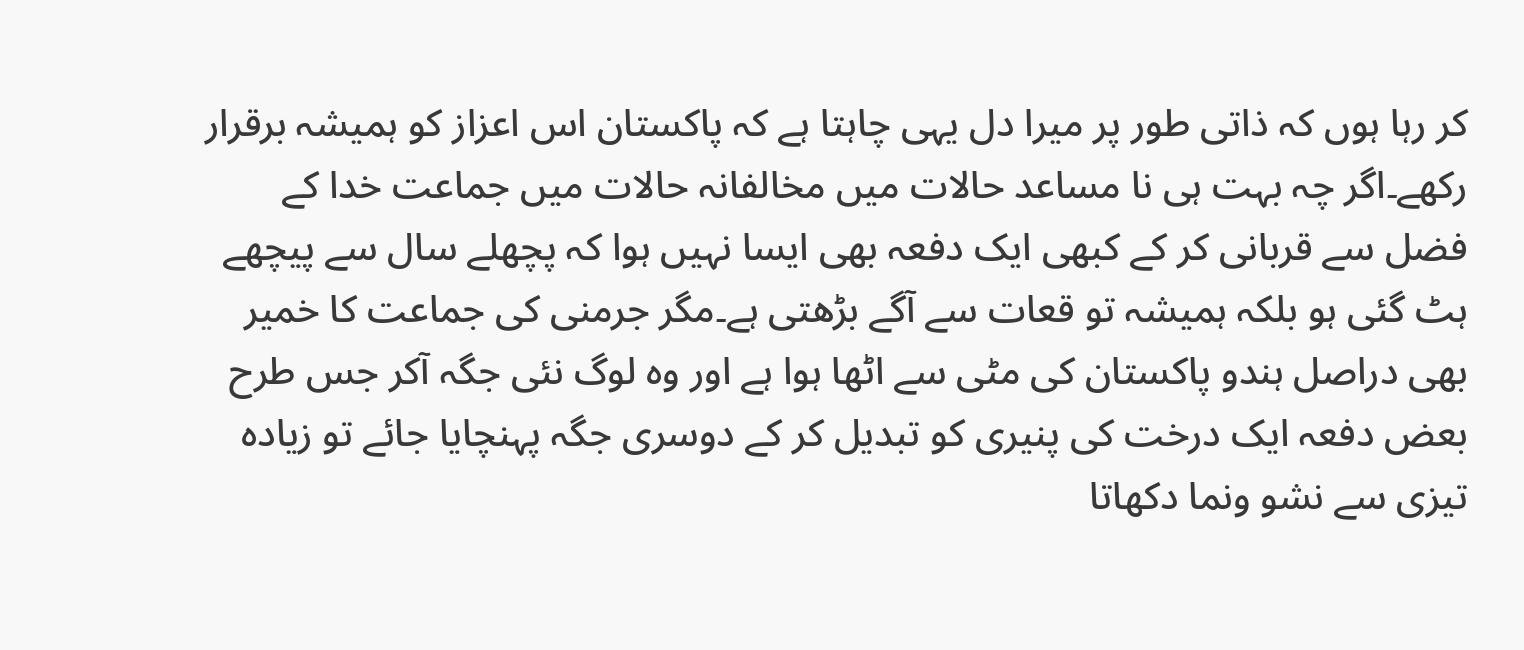کر رہا ہوں کہ ذاتی طور پر میرا دل یہی چاہتا ہے کہ پاکستان اس اعزاز کو ہمیشہ برقرار رکھے۔اگر چہ بہت ہی نا مساعد حالات میں مخالفانہ حالات میں جماعت خدا کے فضل سے قربانی کر کے کبھی ایک دفعہ بھی ایسا نہیں ہوا کہ پچھلے سال سے پیچھے ہٹ گئی ہو بلکہ ہمیشہ تو قعات سے آگے بڑھتی ہے۔مگر جرمنی کی جماعت کا خمیر بھی دراصل ہندو پاکستان کی مٹی سے اٹھا ہوا ہے اور وہ لوگ نئی جگہ آکر جس طرح بعض دفعہ ایک درخت کی پنیری کو تبدیل کر کے دوسری جگہ پہنچایا جائے تو زیادہ تیزی سے نشو ونما دکھاتا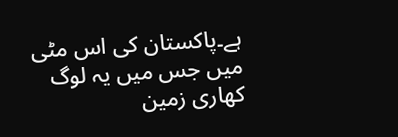ہے۔پاکستان کی اس مٹی میں جس میں یہ لوگ کھاری زمین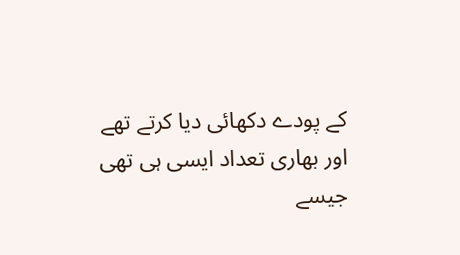کے پودے دکھائی دیا کرتے تھے اور بھاری تعداد ایسی ہی تھی جیسے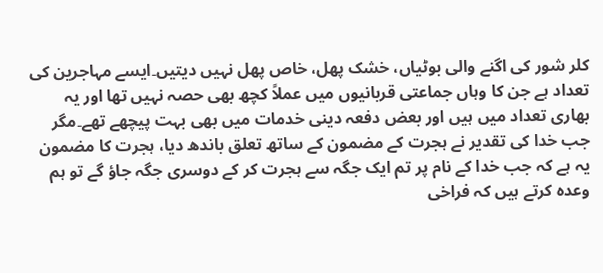کلر شور کی اگنے والی بوٹیاں، خشک پھل، خاص پھل نہیں دیتیں۔ایسے مہاجرین کی تعداد ہے جن کا وہاں جماعتی قربانیوں میں عملاً کچھ بھی حصہ نہیں تھا اور یہ بھاری تعداد میں ہیں اور بعض دفعہ دینی خدمات میں بھی بہت پیچھے تھے۔مگر جب خدا کی تقدیر نے ہجرت کے مضمون کے ساتھ تعلق باندھ دیا، ہجرت کا مضمون یہ ہے کہ جب خدا کے نام پر تم ایک جگہ سے ہجرت کر کے دوسری جگہ جاؤ گے تو ہم وعدہ کرتے ہیں کہ فراخی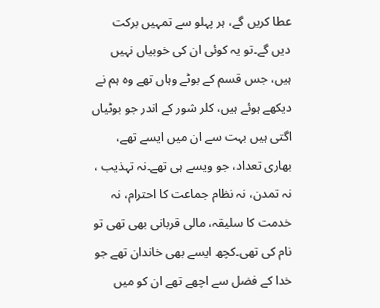عطا کریں گے، ہر پہلو سے تمہیں برکت دیں گے۔تو یہ کوئی ان کی خوبیاں نہیں ہیں، جس قسم کے بوٹے وہاں تھے وہ ہم نے دیکھے ہوئے ہیں، کلر شور کے اندر جو بوٹیاں اگتی ہیں بہت سے ان میں ایسے تھے، بھاری تعداد، جو ویسے ہی تھے۔نہ تہذیب ، نہ تمدن، نہ نظام جماعت کا احترام، نہ خدمت کا سلیقہ، مالی قربانی بھی تھی تو نام کی تھی۔کچھ ایسے بھی خاندان تھے جو خدا کے فضل سے اچھے تھے ان کو میں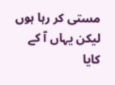مستی کر رہا ہوں لیکن یہاں آ کے کایا